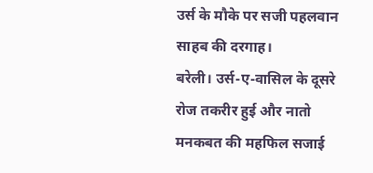उर्स के मौके पर सजी पहलवान साहब की दरगाह।
बरेली। उर्स-ए-वासिल के दूसरे रोज तकरीर हुई और नातो मनकबत की महफिल सजाई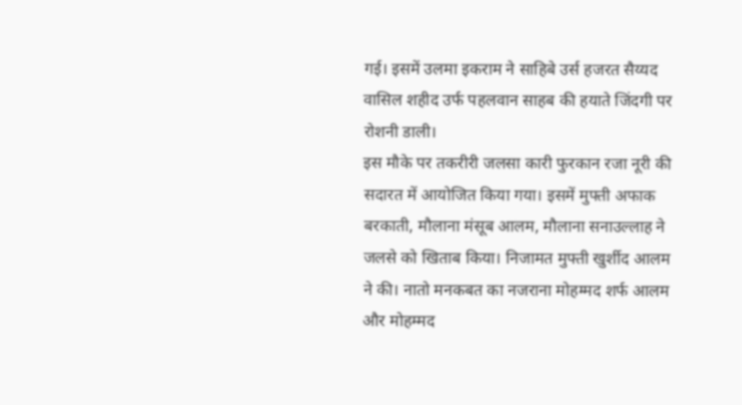गई। इसमें उलमा इकराम ने साहिबे उर्स हजरत सैय्यद वासिल शहीद उर्फ पहलवान साहब की हयाते जिंदगी पर रोशनी डाली।
इस मौके पर तकरीरी जलसा कारी फुरकान रजा नूरी की सदारत में आयोजित किया गया। इसमें मुफ्ती अफाक बरकाती, मौलाना मंसूब आलम, मौलाना सनाउल्लाह ने जलसे को खिताब किया। निजामत मुफ्ती खुर्शीद आलम ने की। नातो मनकबत का नजराना मोहम्मद शर्फ आलम और मोहम्मद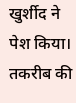खुर्शीद ने पेश किया। तकरीब की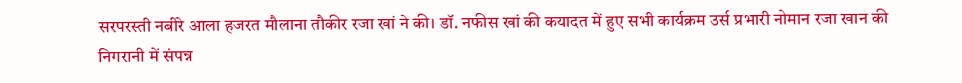सरपरस्ती नबीरे आला हजरत मौलाना तौकीर रजा खां ने की। डॉ. नफीस खां की कयादत में हुए सभी कार्यक्रम उर्स प्रभारी नोमान रजा खान की निगरानी में संपन्न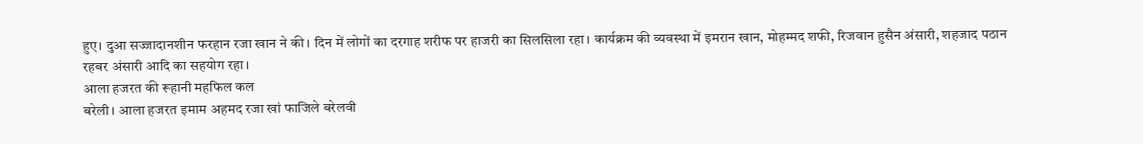हुए। दुआ सज्जादानशीन फरहान रजा खान ने की। दिन में लोगों का दरगाह शरीफ पर हाजरी का सिलसिला रहा। कार्यक्रम की व्यवस्था में इमरान खान, मोहम्मद शफी, रिजवान हुसैन अंसारी, शहजाद पठान रहबर अंसारी आदि का सहयोग रहा।
आला हजरत की रूहानी महफिल कल
बरेली। आला हजरत इमाम अहमद रजा खां फाजिले बरेलवी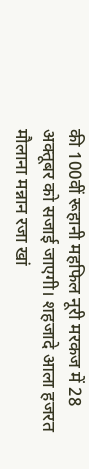की 100वीं रूहानी महफिल नूरी मरकज में 28 अक्तूबर को सजाई जाएगी। शहजादे आला हजरत मौलाना मन्नान रजा खां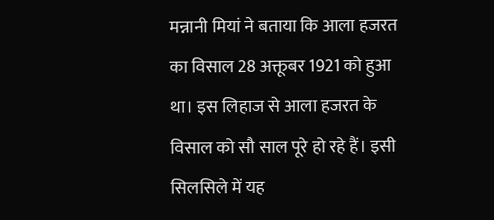मन्नानी मियां ने बताया कि आला हजरत का विसाल 28 अक्तूबर 1921 को हुआ था। इस लिहाज से आला हजरत के विसाल को सौ साल पूरे हो रहे हैं। इसी सिलसिले में यह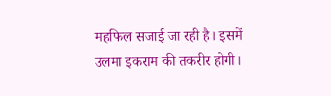महफिल सजाई जा रही है। इसमें उलमा इकराम की तकरीर होगी।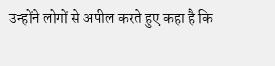उन्होंने लोगों से अपील करते हुए कहा है कि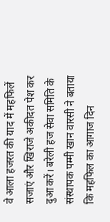वे आला हजरत की याद में महफिलें सजाएं और खिराजे अकीदत पेश कर दुआ करें। बरेली हज सेवा समिति के संस्थापक पम्मी खान वारसी ने बताया कि महफिल का आगाज दिन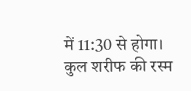में 11:30 से होगा। कुल शरीफ की रस्म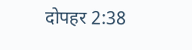दोपहर 2:38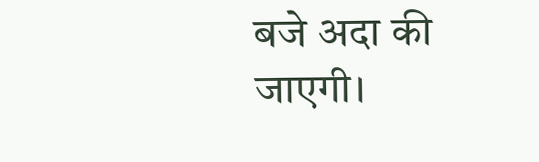बजे अदा की जाएगी।